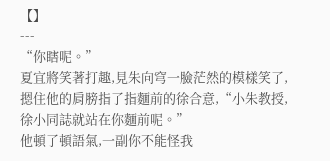【】
---
“你瞎呢。”
夏宜將笑著打趣,見朱向穹一臉茫然的模樣笑了,摁住他的肩膀指了指麵前的徐合意,“小朱教授,徐小同誌就站在你麵前呢。”
他頓了頓語氣,一副你不能怪我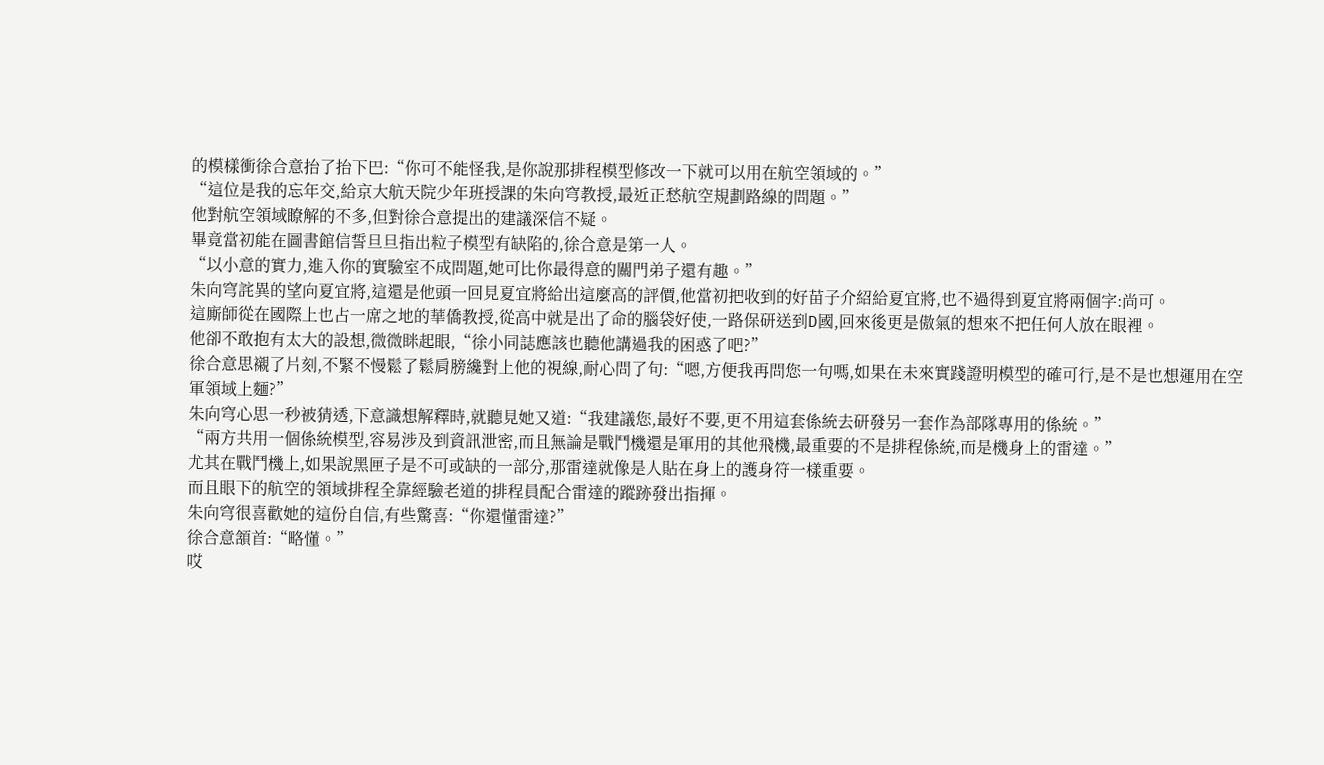的模樣衝徐合意抬了抬下巴:“你可不能怪我,是你說那排程模型修改一下就可以用在航空領域的。”
“這位是我的忘年交,給京大航天院少年班授課的朱向穹教授,最近正愁航空規劃路線的問題。”
他對航空領域瞭解的不多,但對徐合意提出的建議深信不疑。
畢竟當初能在圖書館信誓旦旦指出粒子模型有缺陷的,徐合意是第一人。
“以小意的實力,進入你的實驗室不成問題,她可比你最得意的關門弟子還有趣。”
朱向穹詫異的望向夏宜將,這還是他頭一回見夏宜將給出這麼高的評價,他當初把收到的好苗子介紹給夏宜將,也不過得到夏宜將兩個字:尚可。
這廝師從在國際上也占一席之地的華僑教授,從高中就是出了命的腦袋好使,一路保研送到D國,回來後更是傲氣的想來不把任何人放在眼裡。
他卻不敢抱有太大的設想,微微眯起眼,“徐小同誌應該也聽他講過我的困惑了吧?”
徐合意思襯了片刻,不緊不慢鬆了鬆肩膀纔對上他的視線,耐心問了句:“嗯,方便我再問您一句嗎,如果在未來實踐證明模型的確可行,是不是也想運用在空軍領域上麵?”
朱向穹心思一秒被猜透,下意識想解釋時,就聽見她又道:“我建議您,最好不要,更不用這套係統去研發另一套作為部隊專用的係統。”
“兩方共用一個係統模型,容易涉及到資訊泄密,而且無論是戰鬥機還是軍用的其他飛機,最重要的不是排程係統,而是機身上的雷達。”
尤其在戰鬥機上,如果說黑匣子是不可或缺的一部分,那雷達就像是人貼在身上的護身符一樣重要。
而且眼下的航空的領域排程全靠經驗老道的排程員配合雷達的蹤跡發出指揮。
朱向穹很喜歡她的這份自信,有些驚喜:“你還懂雷達?”
徐合意頷首:“略懂。”
哎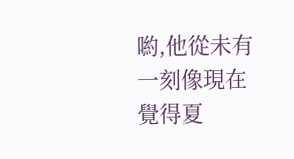喲,他從未有一刻像現在覺得夏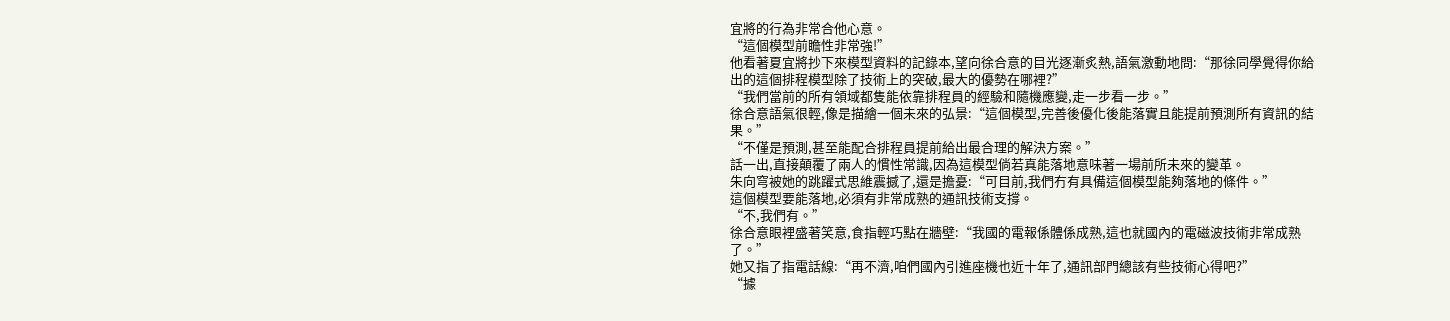宜將的行為非常合他心意。
“這個模型前瞻性非常強!”
他看著夏宜將抄下來模型資料的記錄本,望向徐合意的目光逐漸炙熱,語氣激動地問:“那徐同學覺得你給出的這個排程模型除了技術上的突破,最大的優勢在哪裡?”
“我們當前的所有領域都隻能依靠排程員的經驗和隨機應變,走一步看一步。”
徐合意語氣很輕,像是描繪一個未來的弘景:“這個模型,完善後優化後能落實且能提前預測所有資訊的結果。”
“不僅是預測,甚至能配合排程員提前給出最合理的解決方案。”
話一出,直接顛覆了兩人的慣性常識,因為這模型倘若真能落地意味著一場前所未來的變革。
朱向穹被她的跳躍式思維震撼了,還是擔憂:“可目前,我們冇有具備這個模型能夠落地的條件。”
這個模型要能落地,必須有非常成熟的通訊技術支撐。
“不,我們有。”
徐合意眼裡盛著笑意,食指輕巧點在牆壁:“我國的電報係體係成熟,這也就國內的電磁波技術非常成熟了。”
她又指了指電話線:“再不濟,咱們國內引進座機也近十年了,通訊部門總該有些技術心得吧?”
“據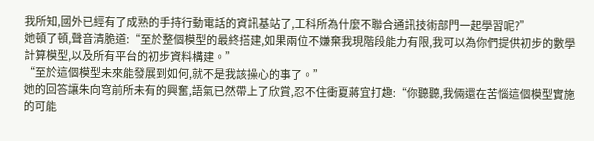我所知,國外已經有了成熟的手持行動電話的資訊基站了,工科所為什麼不聯合通訊技術部門一起學習呢?”
她頓了頓,聲音清脆道:“至於整個模型的最終搭建,如果兩位不嫌棄我現階段能力有限,我可以為你們提供初步的數學計算模型,以及所有平台的初步資料構建。”
“至於這個模型未來能發展到如何,就不是我該操心的事了。”
她的回答讓朱向穹前所未有的興奮,語氣已然帶上了欣賞,忍不住衝夏蔣宜打趣:“你聽聽,我倆還在苦惱這個模型實施的可能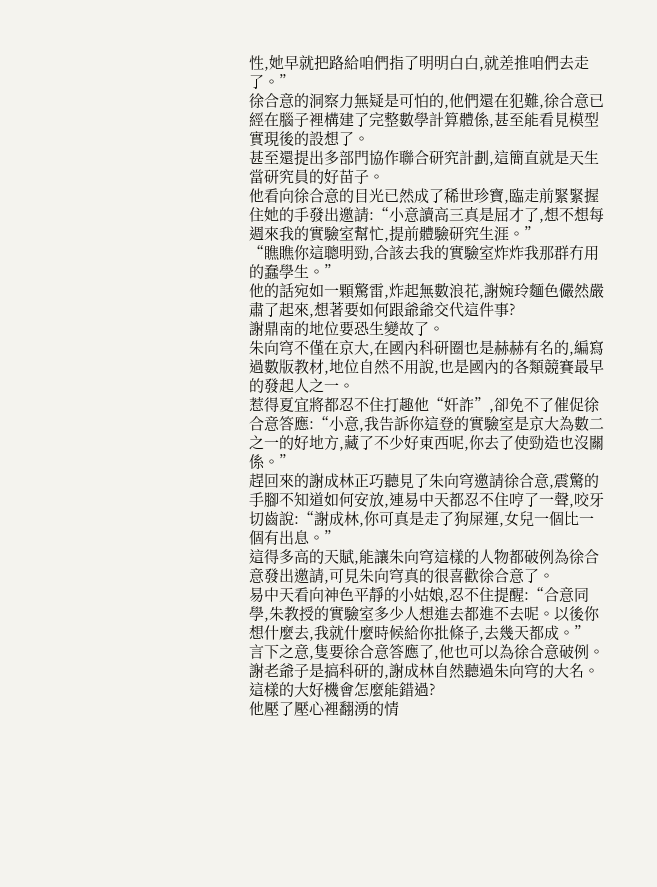性,她早就把路給咱們指了明明白白,就差推咱們去走了。”
徐合意的洞察力無疑是可怕的,他們還在犯難,徐合意已經在腦子裡構建了完整數學計算體係,甚至能看見模型實現後的設想了。
甚至還提出多部門協作聯合研究計劃,這簡直就是天生當研究員的好苗子。
他看向徐合意的目光已然成了稀世珍寶,臨走前緊緊握住她的手發出邀請:“小意讀高三真是屈才了,想不想每週來我的實驗室幫忙,提前體驗研究生涯。”
“瞧瞧你這聰明勁,合該去我的實驗室炸炸我那群冇用的蠢學生。”
他的話宛如一顆驚雷,炸起無數浪花,謝婉玲麵色儼然嚴肅了起來,想著要如何跟爺爺交代這件事?
謝鼎南的地位要恐生變故了。
朱向穹不僅在京大,在國內科研圈也是赫赫有名的,編寫過數版教材,地位自然不用說,也是國內的各類競賽最早的發起人之一。
惹得夏宜將都忍不住打趣他“奸詐”,卻免不了催促徐合意答應:“小意,我告訴你這登的實驗室是京大為數二之一的好地方,藏了不少好東西呢,你去了使勁造也沒關係。”
趕回來的謝成林正巧聽見了朱向穹邀請徐合意,震驚的手腳不知道如何安放,連易中天都忍不住哼了一聲,咬牙切齒說:“謝成林,你可真是走了狗屎運,女兒一個比一個有出息。”
這得多高的天賦,能讓朱向穹這樣的人物都破例為徐合意發出邀請,可見朱向穹真的很喜歡徐合意了。
易中天看向神色平靜的小姑娘,忍不住提醒:“合意同學,朱教授的實驗室多少人想進去都進不去呢。以後你想什麼去,我就什麼時候給你批條子,去幾天都成。”
言下之意,隻要徐合意答應了,他也可以為徐合意破例。
謝老爺子是搞科研的,謝成林自然聽過朱向穹的大名。
這樣的大好機會怎麼能錯過?
他壓了壓心裡翻湧的情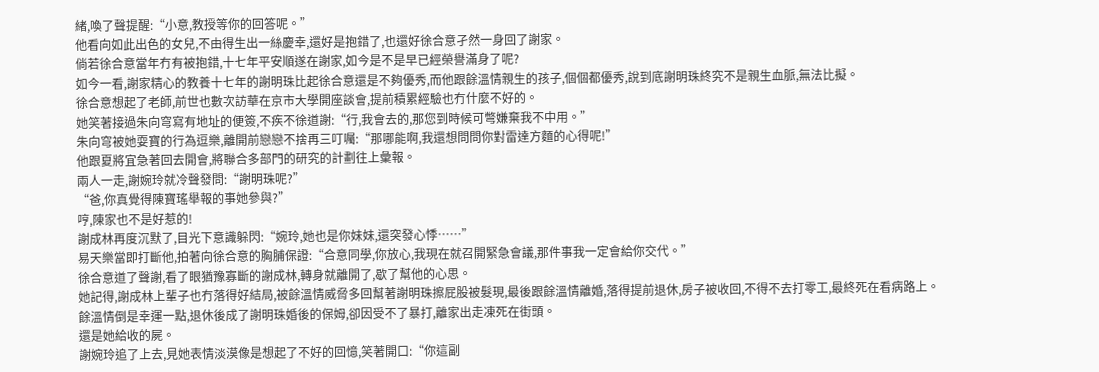緒,喚了聲提醒:“小意,教授等你的回答呢。”
他看向如此出色的女兒,不由得生出一絲慶幸,還好是抱錯了,也還好徐合意孑然一身回了謝家。
倘若徐合意當年冇有被抱錯,十七年平安順遂在謝家,如今是不是早已經榮譽滿身了呢?
如今一看,謝家精心的教養十七年的謝明珠比起徐合意還是不夠優秀,而他跟餘溫情親生的孩子,個個都優秀,說到底謝明珠終究不是親生血脈,無法比擬。
徐合意想起了老師,前世也數次訪華在京市大學開座談會,提前積累經驗也冇什麼不好的。
她笑著接過朱向穹寫有地址的便簽,不疾不徐道謝:“行,我會去的,那您到時候可彆嫌棄我不中用。”
朱向穹被她耍寶的行為逗樂,離開前戀戀不捨再三叮囑:“那哪能啊,我還想問問你對雷達方麵的心得呢!”
他跟夏將宜急著回去開會,將聯合多部門的研究的計劃往上彙報。
兩人一走,謝婉玲就冷聲發問:“謝明珠呢?”
“爸,你真覺得陳寶瑤舉報的事她參與?”
哼,陳家也不是好惹的!
謝成林再度沉默了,目光下意識躲閃:“婉玲,她也是你妹妹,還突發心悸……”
易天樂當即打斷他,拍著向徐合意的胸脯保證:“合意同學,你放心,我現在就召開緊急會議,那件事我一定會給你交代。”
徐合意道了聲謝,看了眼猶豫寡斷的謝成林,轉身就離開了,歇了幫他的心思。
她記得,謝成林上輩子也冇落得好結局,被餘溫情威脅多回幫著謝明珠擦屁股被髮現,最後跟餘溫情離婚,落得提前退休,房子被收回,不得不去打零工,最終死在看病路上。
餘溫情倒是幸運一點,退休後成了謝明珠婚後的保姆,卻因受不了暴打,離家出走凍死在街頭。
還是她給收的屍。
謝婉玲追了上去,見她表情淡漠像是想起了不好的回憶,笑著開口:“你這副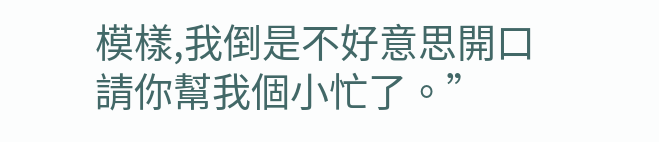模樣,我倒是不好意思開口請你幫我個小忙了。”